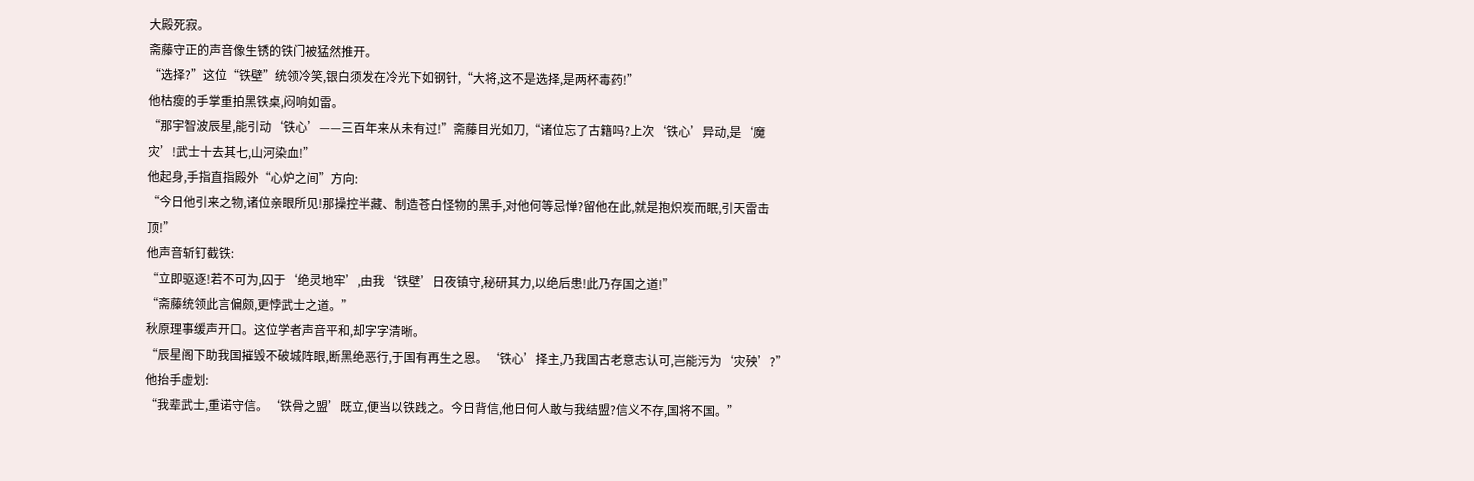大殿死寂。
斋藤守正的声音像生锈的铁门被猛然推开。
“选择?”这位“铁壁”统领冷笑,银白须发在冷光下如钢针,“大将,这不是选择,是两杯毒药!”
他枯瘦的手掌重拍黑铁桌,闷响如雷。
“那宇智波辰星,能引动‘铁心’——三百年来从未有过!”斋藤目光如刀,“诸位忘了古籍吗?上次‘铁心’异动,是‘魔灾’!武士十去其七,山河染血!”
他起身,手指直指殿外“心炉之间”方向:
“今日他引来之物,诸位亲眼所见!那操控半藏、制造苍白怪物的黑手,对他何等忌惮?留他在此,就是抱炽炭而眠,引天雷击顶!”
他声音斩钉截铁:
“立即驱逐!若不可为,囚于‘绝灵地牢’,由我‘铁壁’日夜镇守,秘研其力,以绝后患!此乃存国之道!”
“斋藤统领此言偏颇,更悖武士之道。”
秋原理事缓声开口。这位学者声音平和,却字字清晰。
“辰星阁下助我国摧毁不破城阵眼,断黑绝恶行,于国有再生之恩。‘铁心’择主,乃我国古老意志认可,岂能污为‘灾殃’?”
他抬手虚划:
“我辈武士,重诺守信。‘铁骨之盟’既立,便当以铁践之。今日背信,他日何人敢与我结盟?信义不存,国将不国。”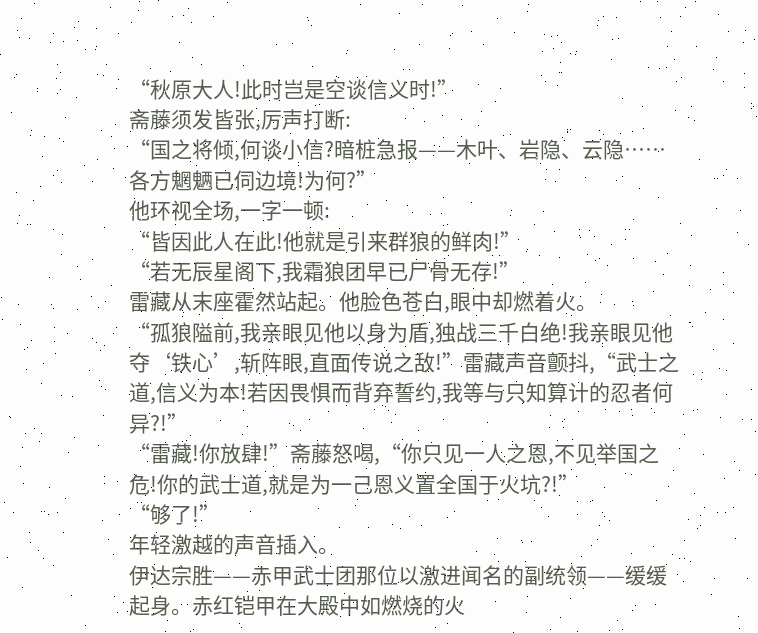“秋原大人!此时岂是空谈信义时!”
斋藤须发皆张,厉声打断:
“国之将倾,何谈小信?暗桩急报——木叶、岩隐、云隐……各方魍魉已伺边境!为何?”
他环视全场,一字一顿:
“皆因此人在此!他就是引来群狼的鲜肉!”
“若无辰星阁下,我霜狼团早已尸骨无存!”
雷藏从末座霍然站起。他脸色苍白,眼中却燃着火。
“孤狼隘前,我亲眼见他以身为盾,独战三千白绝!我亲眼见他夺‘铁心’,斩阵眼,直面传说之敌!”雷藏声音颤抖,“武士之道,信义为本!若因畏惧而背弃誓约,我等与只知算计的忍者何异?!”
“雷藏!你放肆!”斋藤怒喝,“你只见一人之恩,不见举国之危!你的武士道,就是为一己恩义置全国于火坑?!”
“够了!”
年轻激越的声音插入。
伊达宗胜——赤甲武士团那位以激进闻名的副统领——缓缓起身。赤红铠甲在大殿中如燃烧的火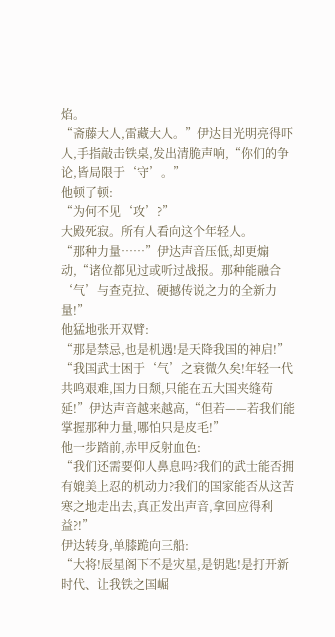焰。
“斋藤大人,雷藏大人。”伊达目光明亮得吓人,手指敲击铁桌,发出清脆声响,“你们的争论,皆局限于‘守’。”
他顿了顿:
“为何不见‘攻’?”
大殿死寂。所有人看向这个年轻人。
“那种力量……”伊达声音压低,却更煽动,“诸位都见过或听过战报。那种能融合‘气’与查克拉、硬撼传说之力的全新力量!”
他猛地张开双臂:
“那是禁忌,也是机遇!是天降我国的神启!”
“我国武士困于‘气’之衰微久矣!年轻一代共鸣艰难,国力日颓,只能在五大国夹缝苟延!”伊达声音越来越高,“但若——若我们能掌握那种力量,哪怕只是皮毛!”
他一步踏前,赤甲反射血色:
“我们还需要仰人鼻息吗?我们的武士能否拥有媲美上忍的机动力?我们的国家能否从这苦寒之地走出去,真正发出声音,拿回应得利益?!”
伊达转身,单膝跪向三船:
“大将!辰星阁下不是灾星,是钥匙!是打开新时代、让我铁之国崛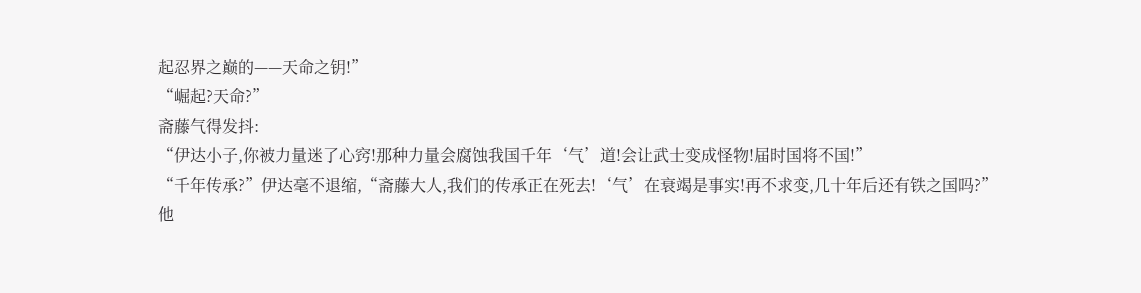起忍界之巅的——天命之钥!”
“崛起?天命?”
斋藤气得发抖:
“伊达小子,你被力量迷了心窍!那种力量会腐蚀我国千年‘气’道!会让武士变成怪物!届时国将不国!”
“千年传承?”伊达毫不退缩,“斋藤大人,我们的传承正在死去!‘气’在衰竭是事实!再不求变,几十年后还有铁之国吗?”
他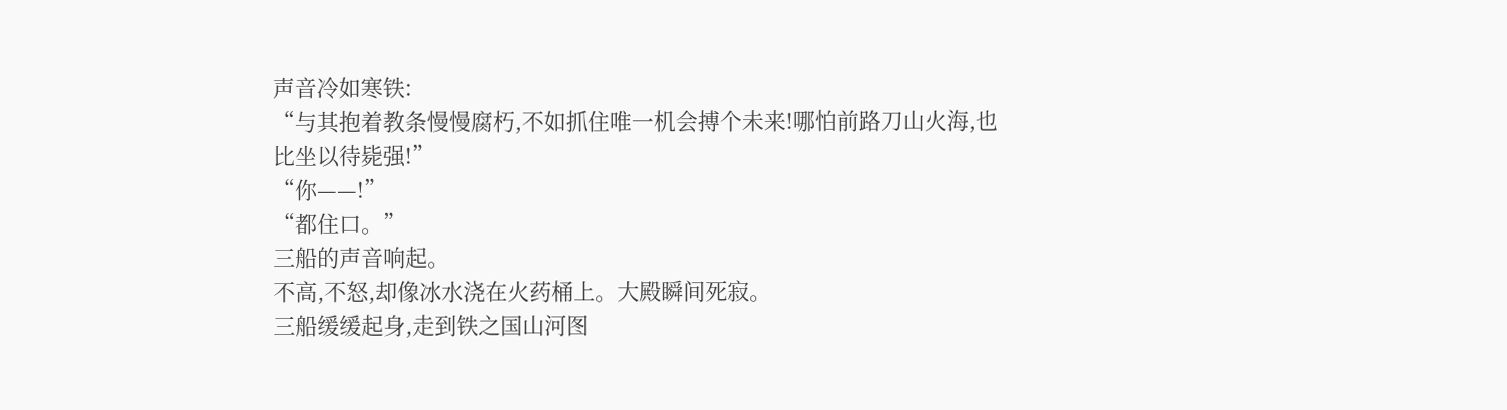声音冷如寒铁:
“与其抱着教条慢慢腐朽,不如抓住唯一机会搏个未来!哪怕前路刀山火海,也比坐以待毙强!”
“你——!”
“都住口。”
三船的声音响起。
不高,不怒,却像冰水浇在火药桶上。大殿瞬间死寂。
三船缓缓起身,走到铁之国山河图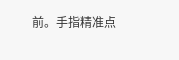前。手指精准点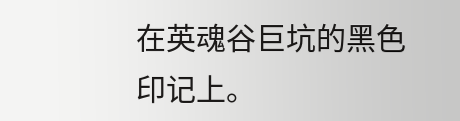在英魂谷巨坑的黑色印记上。